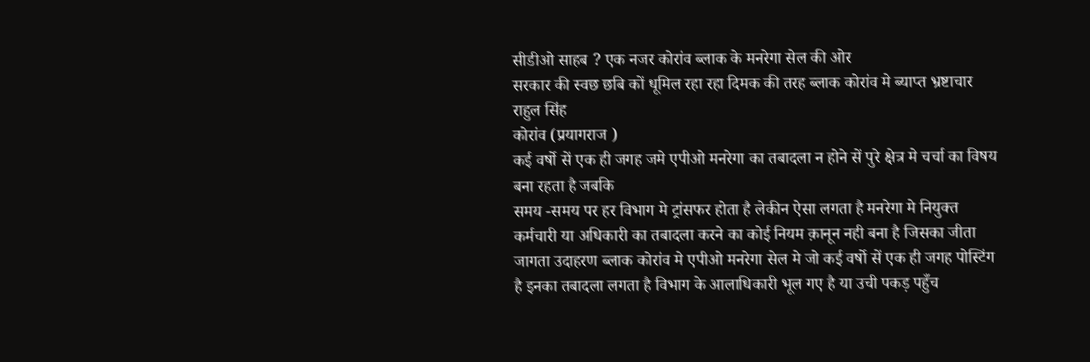सीडीओ साहब ? एक नजर कोरांव ब्लाक के मनरेगा सेल की ओर
सरकार की स्वछ छबि कों धूमिल रहा रहा दिमक की तरह ब्लाक कोरांव मे ब्याप्त भ्रष्टाचार
राहुल सिंह
कोरांव (प्रयागराज )
कई वर्षो सें एक ही जगह जमे एपीओ मनरेगा का तबादला न होने सें पुरे क्षेत्र मे चर्चा का विषय बना रहता है जबकि
समय -समय पर हर विभाग मे ट्रांसफर होता है लेकीन ऐसा लगता है मनरेगा मे नियुक्त कर्मचारी या अधिकारी का तबादला करने का कोई नियम क़ानून नही बना है जिसका जीता जागता उदाहरण ब्लाक कोरांव मे एपीओ मनरेगा सेल मे जो कई वर्षो सें एक ही जगह पोस्टिंग है इनका तबादला लगता है विभाग के आलाधिकारी भूल गए है या उची पकड़ पहुँच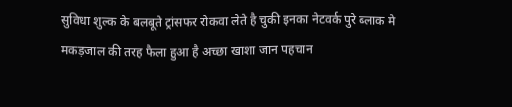सुविधा शुल्क के बलबूते ट्रांसफर रोकवा लेते है चुकी इनका नेटवर्क पुरे ब्लाक मे मकड़जाल की तरह फैला हुआ है अच्छा खाशा जान पहचान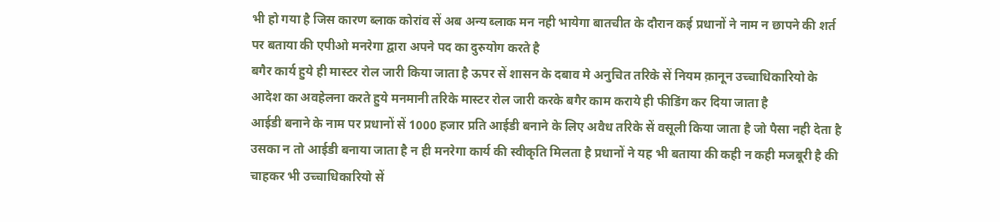भी हो गया है जिस कारण ब्लाक कोरांव सें अब अन्य ब्लाक मन नही भायेगा बातचीत के दौरान कई प्रधानों ने नाम न छापने की शर्त पर बताया की एपीओ मनरेगा द्वारा अपने पद का दुरुयोग करते है
बगैर कार्य हुये ही मास्टर रोल जारी किया जाता है ऊपर सें शासन के दबाव मे अनुचित तरिके सें नियम क़ानून उच्चाधिकारियो के आदेश का अवहेलना करते हुये मनमानी तरिके मास्टर रोल जारी करके बगैर काम कराये ही फीडिंग कर दिया जाता है
आईडी बनाने के नाम पर प्रधानों सें 1000 हजार प्रति आईडी बनाने के लिए अवैध तरिके सें वसूली किया जाता है जो पैसा नही देता है उसका न तो आईडी बनाया जाता है न ही मनरेगा कार्य की स्वीकृति मिलता है प्रधानों ने यह भी बताया की कही न कही मजबूरी है की चाहकर भी उच्चाधिकारियो सें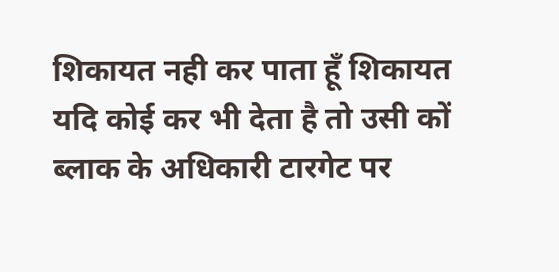शिकायत नही कर पाता हूँ शिकायत यदि कोई कर भी देता है तो उसी कों ब्लाक के अधिकारी टारगेट पर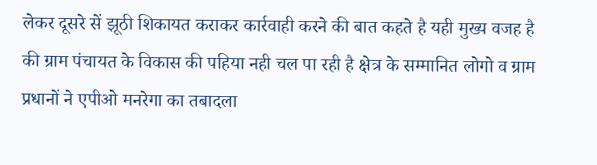लेकर दूसरे सें झूठी शिकायत कराकर कार्रवाही करने की बात कहते है यही मुख्य वजह है की ग्राम पंचायत के विकास की पहिया नही चल पा रही है क्षेत्र के सम्मानित लोगो व ग्राम प्रधानों ने एपीओ मनरेगा का तबादला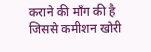कराने की माँग की है जिससे कमीशन खोरी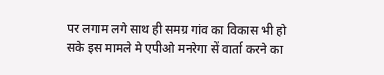पर लगाम लगे साथ ही समग्र गांव का विकास भी हो सके इस मामले मे एपीओ मनरेगा सें वार्ता करने का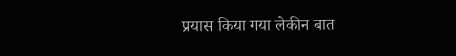प्रयास किया गया लेकीन बात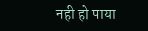नही हो पाया